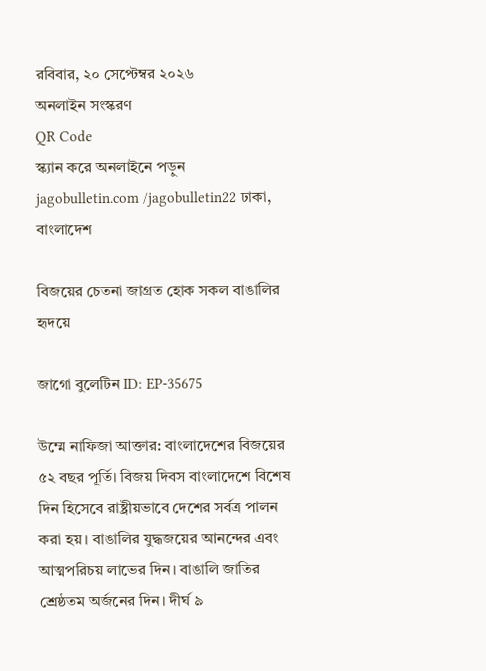রবিবার, ২০ সেপ্টেম্বর ২০২৬
অনলাইন সংস্করণ
QR Code
স্ক্যান করে অনলাইনে পড়ুন
jagobulletin.com /jagobulletin22 ঢাকা, বাংলাদেশ

বিজয়ের চেতনা জাগ্রত হোক সকল বাঙালির হৃদয়ে

জাগো বুলেটিন ID: EP-35675

উম্মে নাফিজা আক্তার: বাংলাদেশের বিজয়ের ৫২ বছর পূর্তি। বিজয় দিবস বাংলাদেশে বিশেষ দিন হিসেবে রাষ্ট্রীয়ভাবে দেশের সর্বত্র পালন করা হয়। বাঙালির যুদ্ধজয়ের আনন্দের এবং আত্মপরিচয় লাভের দিন। বাঙালি জাতির শ্রেষ্ঠতম অর্জনের দিন। দীর্ঘ ৯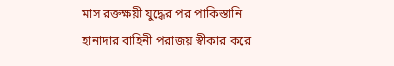মাস রক্তক্ষয়ী যুদ্ধের পর পাকিস্তানি হানাদার বাহিনী পরাজয় স্বীকার করে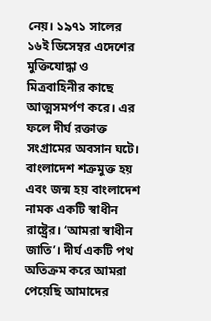নেয়। ১৯৭১ সালের ১৬ই ডিসেম্বর এদেশের মুক্তিযোদ্ধা ও মিত্রবাহিনীর কাছে আত্মসমর্পণ করে। এর ফলে দীর্ঘ রক্তাক্ত সংগ্রামের অবসান ঘটে। বাংলাদেশ শত্রুমুক্ত হয় এবং জন্ম হয় বাংলাদেশ নামক একটি স্বাধীন রাষ্ট্রের। ‘আমরা স্বাধীন জাতি’। দীর্ঘ একটি পথ অতিক্রম করে আমরা পেয়েছি আমাদের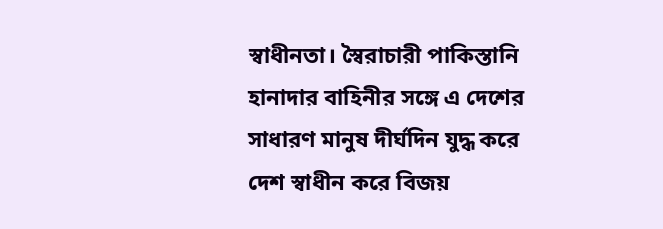স্বাধীনতা। স্বৈরাচারী পাকিস্তানি হানাদার বাহিনীর সঙ্গে এ দেশের সাধারণ মানুষ দীর্ঘদিন যুদ্ধ করে দেশ স্বাধীন করে বিজয়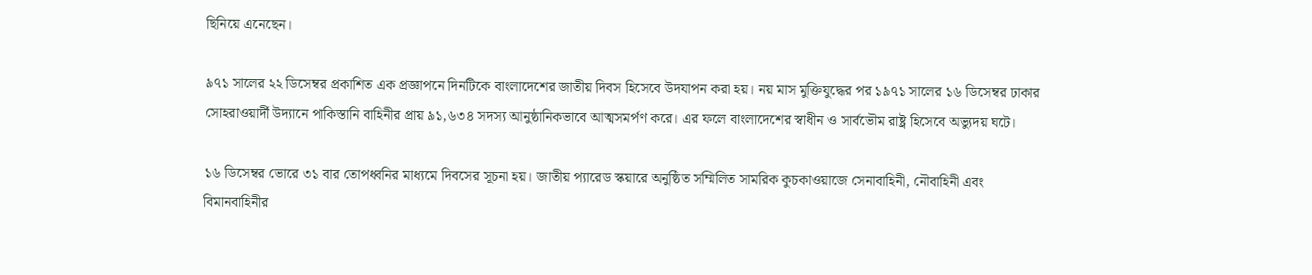ছিনিয়ে এনেছেন।

৯৭১ সালের ২২ ডিসেম্বর প্রকাশিত এক প্রজ্ঞাপনে দিনটিকে বাংলাদেশের জাতীয় দিবস হিসেবে উদযাপন করা হয়। নয় মাস মুক্তিযুদ্ধের পর ১৯৭১ সালের ১৬ ডিসেম্বর ঢাকার সোহরাওয়ার্দী উদ্যানে পাকিস্তানি বাহিনীর প্রায় ৯১,৬৩৪ সদস্য আনুষ্ঠানিকভাবে আত্মসমর্পণ করে। এর ফলে বাংলাদেশের স্বাধীন ও সার্বভৌম রাষ্ট্র হিসেবে অভ্যুদয় ঘটে।

১৬ ডিসেম্বর ভোরে ৩১ বার তোপধ্বনির মাধ্যমে দিবসের সূচনা হয়। জাতীয় প্যারেড স্কয়ারে অনুষ্ঠিত সম্মিলিত সামরিক কুচকাওয়াজে সেনাবাহিনী, নৌবাহিনী এবং বিমানবাহিনীর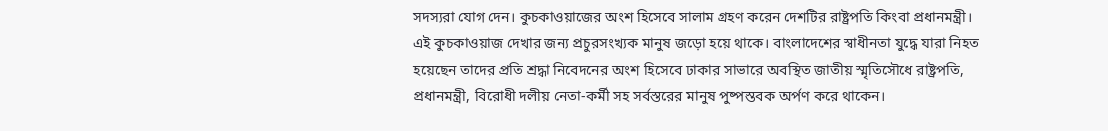সদস্যরা যোগ দেন। কুচকাওয়াজের অংশ হিসেবে সালাম গ্রহণ করেন দেশটির রাষ্ট্রপতি কিংবা প্রধানমন্ত্রী। এই কুচকাওয়াজ দেখার জন্য প্রচুরসংখ্যক মানুষ জড়ো হয়ে থাকে। বাংলাদেশের স্বাধীনতা যুদ্ধে যারা নিহত হয়েছেন তাদের প্রতি শ্রদ্ধা নিবেদনের অংশ হিসেবে ঢাকার সাভারে অবস্থিত জাতীয় স্মৃতিসৌধে রাষ্ট্রপতি, প্রধানমন্ত্রী, বিরোধী দলীয় নেতা-কর্মী সহ সর্বস্তরের মানুষ পুষ্পস্তবক অর্পণ করে থাকেন।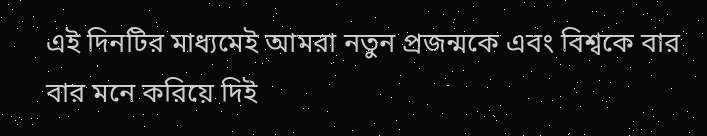এই দিনটির মাধ্যমেই আমরা নতুন প্রজন্মকে এবং বিশ্বকে বার বার মনে করিয়ে দিই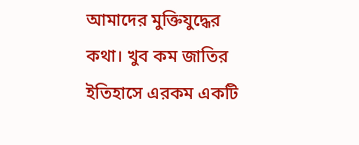আমাদের মুক্তিযুদ্ধের কথা। খুব কম জাতির ইতিহাসে এরকম একটি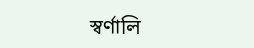স্বর্ণালি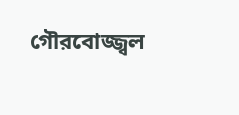গৌরবোজ্জ্বল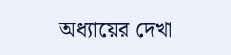অধ্যায়ের দেখা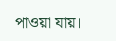পাওয়া যায়।